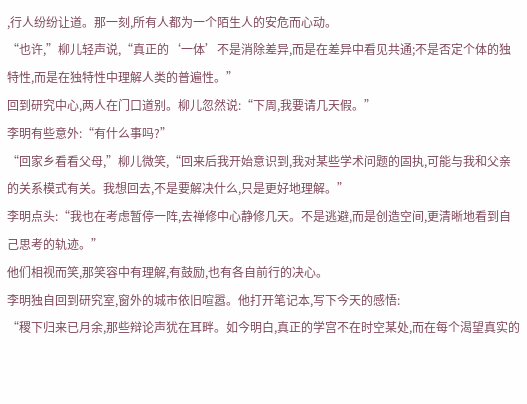,行人纷纷让道。那一刻,所有人都为一个陌生人的安危而心动。
“也许,”柳儿轻声说,“真正的‘一体’不是消除差异,而是在差异中看见共通;不是否定个体的独特性,而是在独特性中理解人类的普遍性。”
回到研究中心,两人在门口道别。柳儿忽然说:“下周,我要请几天假。”
李明有些意外:“有什么事吗?”
“回家乡看看父母,”柳儿微笑,“回来后我开始意识到,我对某些学术问题的固执,可能与我和父亲的关系模式有关。我想回去,不是要解决什么,只是更好地理解。”
李明点头:“我也在考虑暂停一阵,去禅修中心静修几天。不是逃避,而是创造空间,更清晰地看到自己思考的轨迹。”
他们相视而笑,那笑容中有理解,有鼓励,也有各自前行的决心。
李明独自回到研究室,窗外的城市依旧喧嚣。他打开笔记本,写下今天的感悟:
“稷下归来已月余,那些辩论声犹在耳畔。如今明白,真正的学宫不在时空某处,而在每个渴望真实的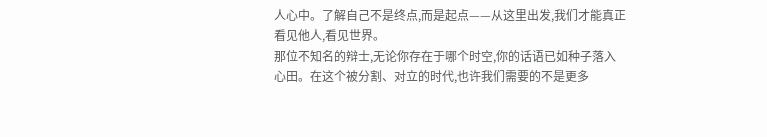人心中。了解自己不是终点,而是起点——从这里出发,我们才能真正看见他人,看见世界。
那位不知名的辩士,无论你存在于哪个时空,你的话语已如种子落入心田。在这个被分割、对立的时代,也许我们需要的不是更多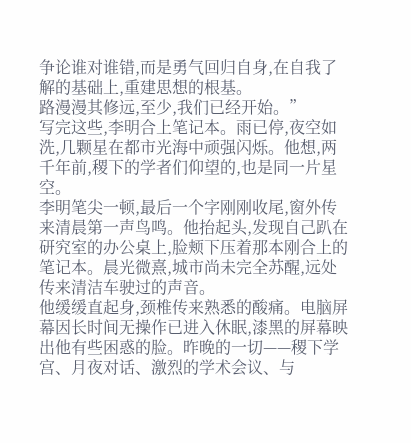争论谁对谁错,而是勇气回归自身,在自我了解的基础上,重建思想的根基。
路漫漫其修远,至少,我们已经开始。”
写完这些,李明合上笔记本。雨已停,夜空如洗,几颗星在都市光海中顽强闪烁。他想,两千年前,稷下的学者们仰望的,也是同一片星空。
李明笔尖一顿,最后一个字刚刚收尾,窗外传来清晨第一声鸟鸣。他抬起头,发现自己趴在研究室的办公桌上,脸颊下压着那本刚合上的笔记本。晨光微熹,城市尚未完全苏醒,远处传来清洁车驶过的声音。
他缓缓直起身,颈椎传来熟悉的酸痛。电脑屏幕因长时间无操作已进入休眠,漆黑的屏幕映出他有些困惑的脸。昨晚的一切——稷下学宫、月夜对话、激烈的学术会议、与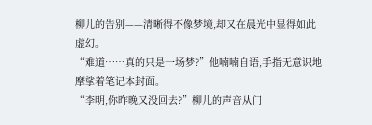柳儿的告别——清晰得不像梦境,却又在晨光中显得如此虚幻。
“难道……真的只是一场梦?”他喃喃自语,手指无意识地摩挲着笔记本封面。
“李明,你昨晚又没回去?”柳儿的声音从门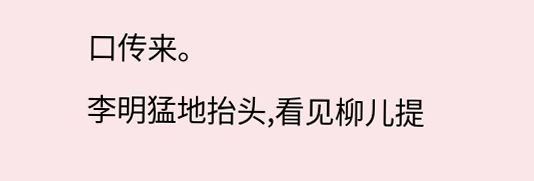口传来。
李明猛地抬头,看见柳儿提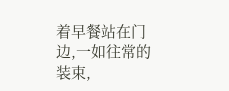着早餐站在门边,一如往常的装束,